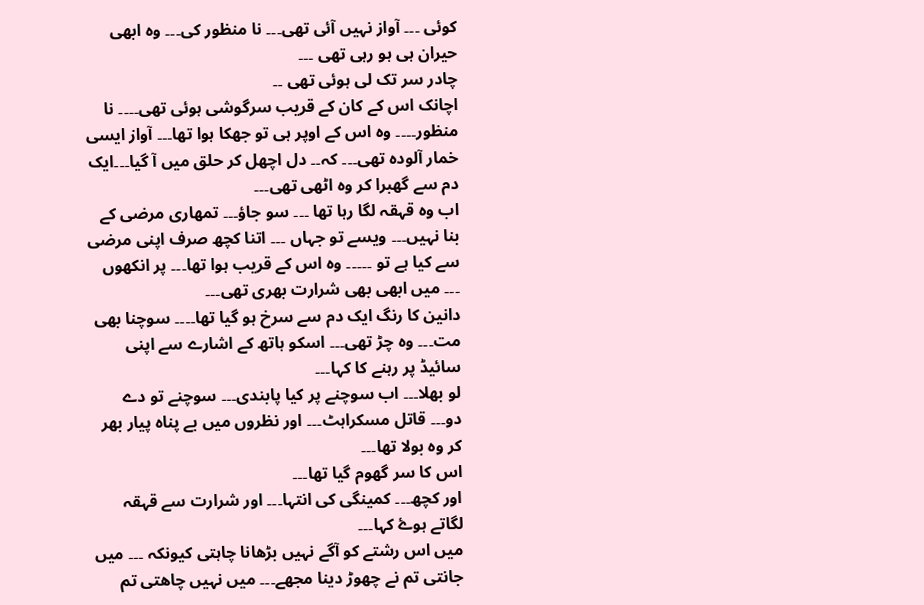کوئی ۔۔۔ آواز نہیں آئی تھی۔۔۔ نا منظور کی۔۔۔ وہ ابھی حیران ہی ہو رہی تھی ۔۔۔
چادر سر تک لی ہوئی تھی ۔۔
اچانک اس کے کان کے قریب سرگوشی ہوئی تھی۔۔۔۔ نا منظور۔۔۔۔ وہ اس کے اوپر ہی تو جھکا ہوا تھا۔۔۔ آواز ایسی خمار آلودہ تھی۔۔۔ کہ۔۔ دل اچھل کر حلق میں آ گیا۔۔۔ایک دم سے گھبرا کر وہ اٹھی تھی۔۔۔
اب وہ قہقہ لگا رہا تھا ۔۔۔ سو جاؤ۔۔۔ تمھاری مرضی کے بنا نہیں۔۔۔ ویسے تو جہاں ۔۔۔ اتنا کچھ صرف اپنی مرضی سے کیا ہے تو ۔۔۔۔۔ وہ اس کے قریب ہوا تھا۔۔۔ پر انکھوں ۔۔۔ میں ابھی بھی شرارت بھری تھی۔۔۔
دانین کا رنگ ایک دم سے سرخ ہو گیا تھا۔۔۔۔ سوچنا بھی مت۔۔۔ وہ چڑ تھی۔۔۔ اسکو ہاتھ کے اشارے سے اپنی سائیڈ پر رہنے کا کہا۔۔۔
لو بھلا۔۔۔ اب سوچنے پر کیا پابندی۔۔۔ سوچنے تو دے دو۔۔۔ قاتل مسکراہٹ۔۔۔ اور نظروں میں بے پناہ پیار بھر کر وہ بولا تھا۔۔۔
اس کا سر گھوم گیا تھا۔۔۔
اور کچھ۔۔۔ کمینگی کی انتہا۔۔۔ اور شرارت سے قہقہ لگاتے ہوۓ کہا۔۔۔
میں اس رشتے کو آگے نہیں بڑھانا چاہتی کیونکہ ۔۔۔ میں جانتی تم نے چھوڑ دینا مجھے۔۔۔ میں نہیں چاھتی تم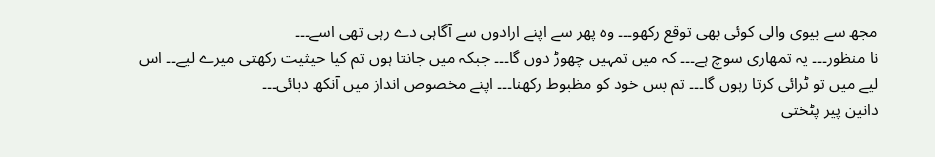مجھ سے بیوی والی کوئی بھی توقع رکھو۔۔۔ وہ پھر سے اپنے ارادوں سے آگاہی دے رہی تھی اسے۔۔۔
نا منظور۔۔۔ یہ تمھاری سوچ ہے۔۔۔ کہ میں تمہیں چھوڑ دوں گا۔۔۔ جبکہ میں جانتا ہوں تم کیا حیثیت رکھتی میرے لیے۔۔ اس لیے میں تو ٹرائی کرتا رہوں گا۔۔۔ تم بس خود کو مظبوط رکھنا۔۔۔ اپنے مخصوص انداز میں آنکھ دبائی۔۔۔
دانین پیر پٹختی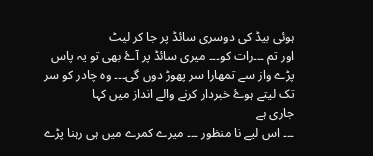ہوئی بیڈ کی دوسری سائڈ پر جا کر لیٹ
اور تم ۔۔۔رات کو۔۔۔ میری سائڈ پر آۓ بھی تو یہ پاس پڑے واز سے تمھارا سر پھوڑ دوں گی۔۔۔ وہ چادر کو سر تک لیتے ہوۓ خبردار کرنے والے انداز میں کہا
جاری ہے
۔۔۔ اس لیے نا منظور ۔۔۔ میرے کمرے میں ہی رہنا پڑے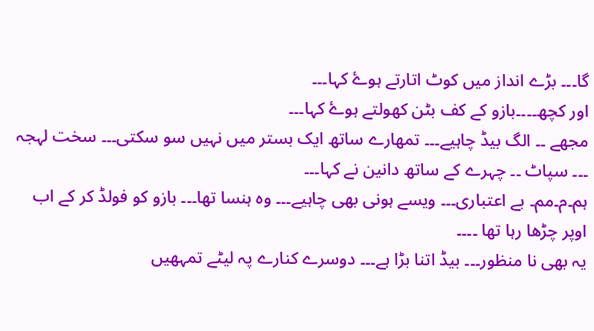گا۔۔۔ بڑے انداز میں کوٹ اتارتے ہوۓ کہا۔۔۔
اور کچھ۔۔۔۔بازو کے کف بٹن کھولتے ہوۓ کہا۔۔۔
مجھے ۔۔ الگ بیڈ چاہیے۔۔۔ تمھارے ساتھ ایک بستر میں نہیں سو سکتی۔۔۔ سخت لہجہ ۔۔۔ سپاٹ ۔۔ چہرے کے ساتھ دانین نے کہا۔۔۔
ہم۔م۔مم۔ بے اعتباری۔۔۔ ویسے ہونی بھی چاہیے۔۔۔ وہ ہنسا تھا۔۔۔ بازو کو فولڈ کر کے اب اوپر چڑھا رہا تھا ۔۔۔۔
یہ بھی نا منظور۔۔۔ بیڈ اتنا بڑا ہے۔۔۔ دوسرے کنارے پہ لیٹے تمہھیں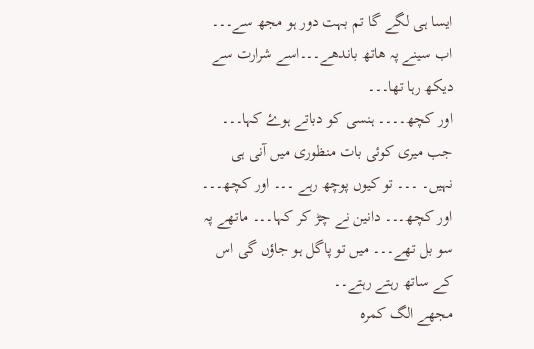ایسا ہی لگے گا تم بہت دور ہو مجھ سے۔۔۔ اب سینے پہ ھاتھ باندھے۔۔۔اسے شرارت سے دیکھ رہا تھا۔۔۔
اور کچھ۔۔۔۔ ہنسی کو دباتے ہوۓ کہا۔۔۔
جب میری کوئی بات منظوری میں آنی ہی نہیں۔ ۔۔۔ تو کیوں پوچھ رہے ۔۔۔ اور کچھ۔۔۔ اور کچھ۔۔۔ دانین نے چڑ کر کہا۔۔۔ ماتھے پہ سو بل تھے۔۔۔ میں تو پاگل ہو جاؤں گی اس کے ساتھ رہتے رہتے۔۔
مجھے الگ کمرہ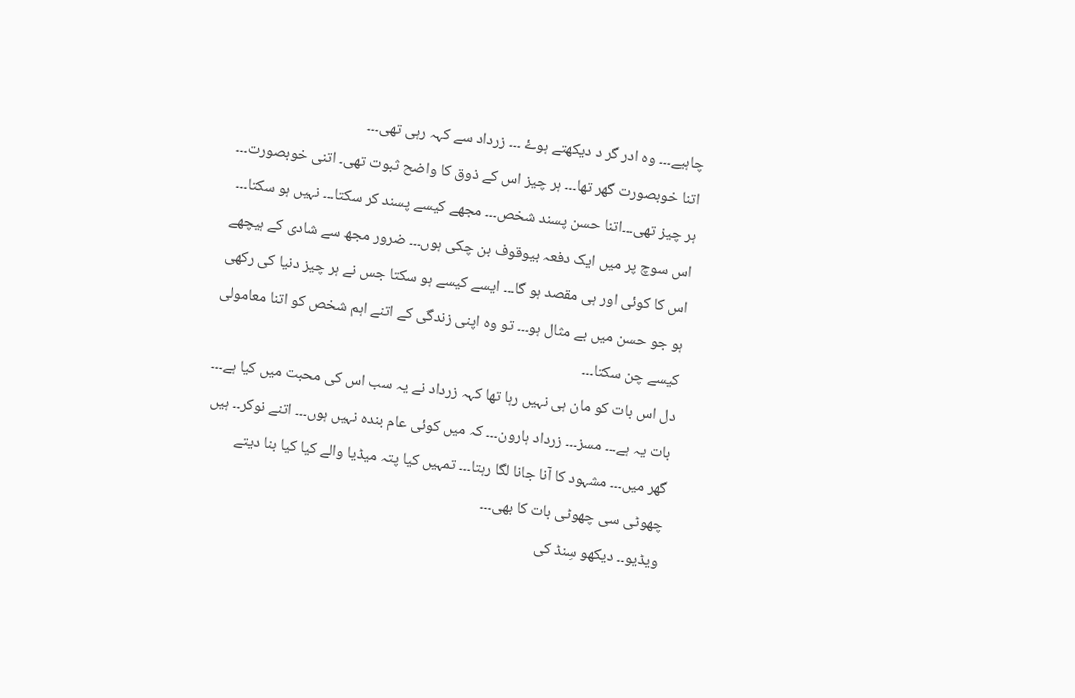چاہیے۔۔۔ وہ ادر گر د دیکھتے ہوۓ ۔۔۔ زرداد سے کہہ رہی تھی۔۔۔
اتنا خوبصورت گھر تھا۔۔۔ ہر چیز اس کے ذوق کا واضح ثبوت تھی۔ اتنی خوبصورت۔۔۔ ہر چیز تھی۔۔۔اتنا حسن پسند شخص۔۔۔ مجھے کیسے پسند کر سکتا۔۔۔ نہیں ہو سکتا۔۔۔ اس سوچ پر میں ایک دفعہ بیوقوف بن چکی ہوں۔۔۔ ضرور مجھ سے شادی کے ہیچھے اس کا کوئی اور ہی مقصد ہو گا۔۔۔ ایسے کیسے ہو سکتا جس نے ہر چیز دنیا کی رکھی ہو جو حسن میں بے مثال ہو۔۔۔ تو وہ اپنی زندگی کے اتنے اہم شخص کو اتنا معامولی کیسے چن سکتا۔۔۔
دل اس بات کو مان ہی نہیں رہا تھا کہہ زرداد نے یہ سب اس کی محبت میں کیا ہے۔۔۔
بات یہ ہے۔۔۔ مسز۔۔۔ زرداد ہارون۔۔۔ کہ میں کوئی عام بندہ نہیں ہوں۔۔۔ اتنے نوکر۔۔ ہیں گھر میں۔۔۔ مشہود کا آنا جانا لگا رہتا۔۔۔ تمہیں کیا پتہ میڈیا والے کیا کیا بنا دیتے چھوٹی سی چھوٹی بات کا بھی۔۔۔
ویڈیو۔۔ دیکھو سِنڈ کی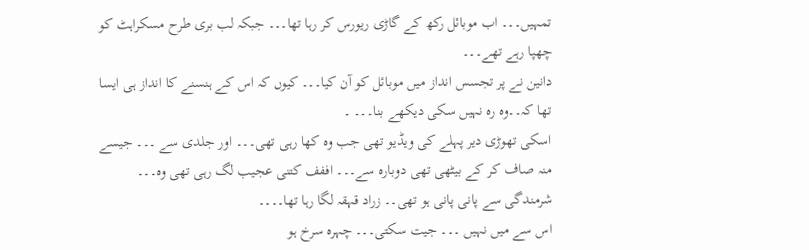تمہیں۔۔۔ اب موبائل رکھ کے گاڑی ریورس کر رہا تھا۔۔۔ جبکہ لب بری طرح مسکراہٹ کو چھپا رہے تھے۔۔۔
دانین نے پر تجسس انداز میں موبائل کو آن کیا۔۔۔ کیوں کہ اس کے ہنسنے کا انداز ہی ایسا تھا کہ۔۔وہ رہ نہیں سکی دیکھے بنا۔۔۔ ۔
اسکی تھوڑی دیر پہلے کی ویڈیو تھی جب وہ کھا رہی تھی۔۔۔ اور جلدی سے ۔۔۔ جیسے منہ صاف کر کے بیٹھی تھی دوبارہ سے۔۔۔ اففف کتنی عجیب لگ رہی تھی وہ۔۔۔ شرمندگی سے پانی پانی ہو تھی۔۔ زراد قہقہ لگا رہا تھا۔۔۔۔
اس سے میں نہیں ۔۔۔ جیت سکتی۔۔۔ چہرہ سرخ ہو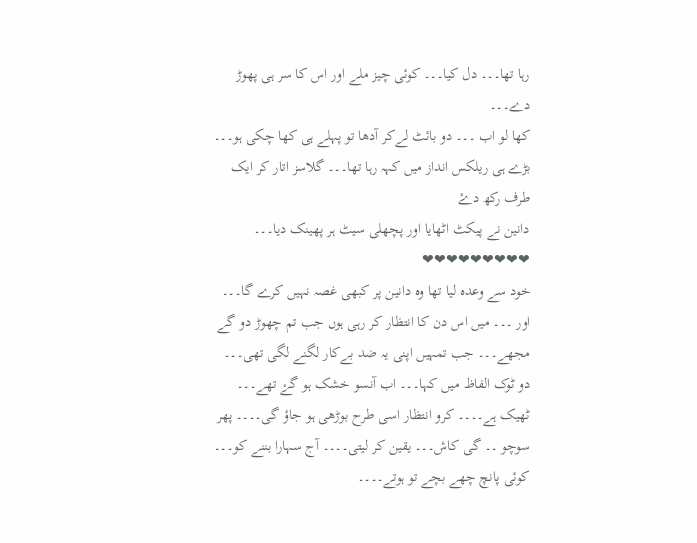رہا تھا۔۔۔ دل کیا۔۔۔ کوئی چیز ملے اور اس کا سر ہی پھوڑ دے۔۔۔
کھا لو اب ۔۔۔ دو بائٹ لےکر آدھا تو پہلے ہی کھا چکی ہو۔۔۔ بڑے ہی ریلکس انداز میں کہہ رہا تھا۔۔۔ گلاسز اتار کر ایک طرف رکھ دۓ
دانین نے پیکٹ اٹھایا اور پچھلی سیٹ ہر پھینک دیا۔۔۔
❤❤❤❤❤❤❤❤❤
خود سے وعدہ لیا تھا وہ دانین پر کبھی غصہ نہیں کرے گا۔۔۔
اور ۔۔۔ میں اس دن کا انتظار کر رہی ہوں جب تم چھوڑ دو گے مجھے۔۔۔ جب تمہیں اپنی یہ ضد بےکار لگنے لگی تھی۔۔۔ دو ٹوک الفاظ میں کہا۔۔۔ اب آنسو خشک ہو گۓ تھے۔۔۔
ٹھیک ہے۔۔۔۔ کرو انتظار اسی طرح بوڑھی ہو جاؤ گی۔۔۔۔ پھر سوچو ۔۔ گی کاش۔۔۔ یقین کر لیتی۔۔۔۔ آج سہارا بننے کو۔۔۔ کوئی پانچ چھے بچے تو ہوتے۔۔۔۔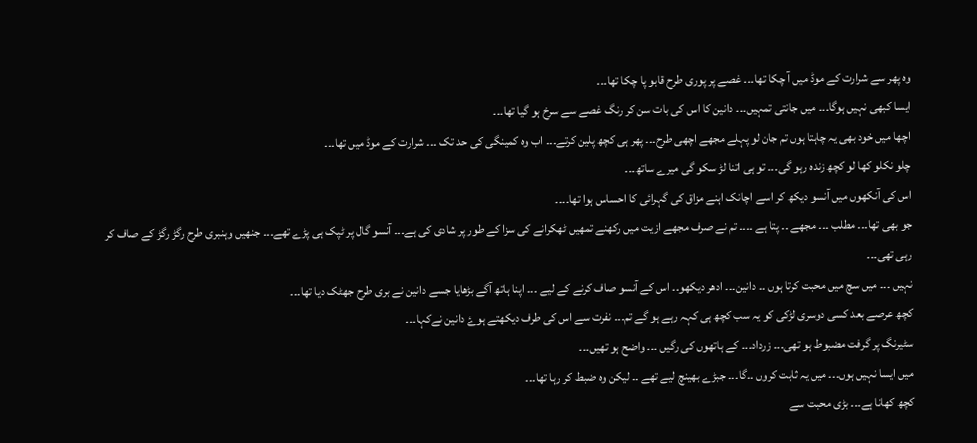وہ پھر سے شرارت کے موڈ میں آ چکا تھا۔۔۔ غصے پر پوری طرح قابو پا چکا تھا۔۔۔
ایسا کبھی نہیں ہوگا۔۔۔ میں جانتی تمہیں۔۔۔ دانین کا اس کی بات سن کر رنگ غصے سے سرخ ہو گیا تھا۔۔۔
اچھا میں خود بھی یہ چاہتا ہوں تم جان لو پہلے مجھے اچھی طرح۔۔۔ پھر ہی کچھ پلین کرتے۔۔۔ اب وہ کمینگی کی حد تک ۔۔۔ شرارت کے موڈ میں تھا۔۔۔
چلو نکلو کھا لو کچھ زندہ رہو گی۔۔۔ تو ہی اتنا لڑ سکو گی میرے ساتھ۔۔۔
اس کی آنکھوں میں آنسو دیکھ کر اسے اچانک اہنے مزاق کی گہرائی کا احساس ہوا تھا۔۔۔۔
جو بھی تھا۔۔۔ مطلب ۔۔۔ مجھے ۔۔ پتا ہے ۔۔۔۔ تم نے صرف مجھے ازیت میں رکھنے تمھیں ٹھکرانے کی سزا کے طور پر شادی کی ہے۔۔۔ آنسو گال پر ٹپک ہی پڑے تھے۔۔۔ جنھیں وہنبری طرح رگڑ رگڑ کے صاف کر رہی تھی۔۔۔
نہیں ۔۔۔ میں سچ میں محبت کرتا ہوں ۔۔ دانین۔۔۔ ادھر دیکھو۔۔ اس کے آنسو صاف کرنے کے لیے ۔۔۔ اپنا ہاتھ آگے بڑھایا جسے دانین نے بری طرح جھٹک دیا تھا۔۔۔
کچھ عرصے بعد کسی دوسری لڑکی کو یہ سب کچھ ہی کہہ رہے ہو گے تم۔۔۔ نفرت سے اس کی طرف دیکھتے ہوۓ دانین نےکہا۔۔۔
سٹیرنگ پر گرفت مضبوط ہو تھی۔۔۔ زرداد۔۔۔ کے ہاتھوں کی رگیں ۔۔۔ واضح ہو تھیں۔۔۔
میں ایسا نہیں ہوں۔۔۔ میں یہ ثابت کروں ۔۔گا۔۔۔ جبڑے بھینچ لیے تھے ۔۔ لیکن وہ ضبط کر رہا تھا۔۔۔
کچھ کھانا ہے۔۔۔ بڑی محبت سے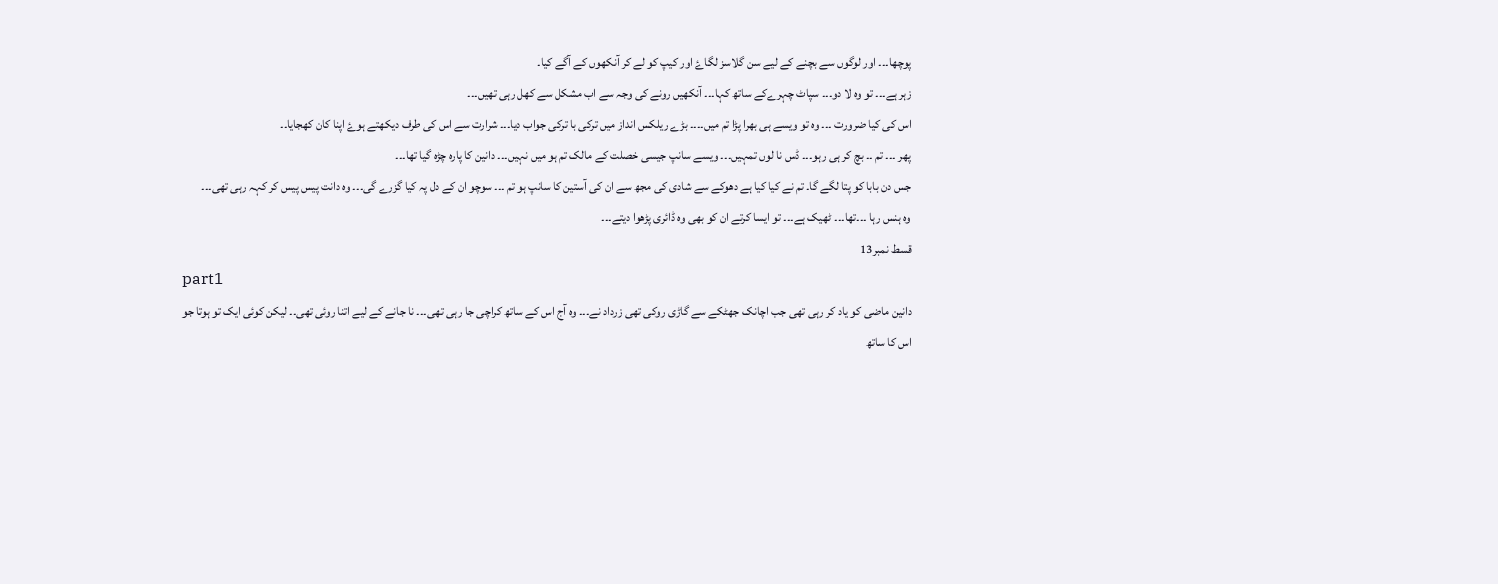پوچھا۔۔۔ اور لوگوں سے بچنے کے لیے سن گلاسز لگاۓ اور کیپ کو لے کر آنکھوں کے آگے کیا۔
زہر ہے۔۔۔ تو وہ لا دو۔۔۔ سپاٹ چہرےکے ساتھ کہا۔۔۔ آنکھیں رونے کی وجہ سے اب مشکل سے کھل رہی تھیں۔۔۔
اس کی کیا ضرورت ۔۔۔ وہ تو ویسے ہی بھرا پڑا تم میں۔۔۔۔ بڑے ریلکس انداز میں ترکی با ترکی جواب دیا۔۔۔ شرارت سے اس کی طرف دیکھتے ہوۓ اپنا کان کھجایا۔۔
پھر ۔۔۔ تم ۔۔ بچ کر ہی رہو۔۔۔ ڈس نا لوں تمہیں۔۔۔ ویسے سانپ جیسی خصلت کے مالک تم ہو میں نہیں۔۔۔ دانین کا پارہ چڑہ گیا تھا۔۔۔
جس دن بابا کو پتا لگے گا۔ تم نے کیا کیا ہے دھوکے سے شادی کی مجھ سے ان کی آستین کا سانپ ہو تم ۔۔۔ سوچو ان کے دل پہ کیا گزرے گی۔۔۔ وہ دانت پیس پیس کر کہہ رہی تھی۔۔۔
وہ ہنس رہا ۔۔۔تھا۔۔۔ ٹھیک ہے۔۔۔ تو ایسا کرتے ان کو بھی وہ ڈائری پڑھوا دیتے۔۔۔
قسط نمبر13
part1
دانین ماضی کو یاد کر رہی تھی جب اچانک جھٹکے سے گاڑی روکی تھی زرداد نے۔۔۔ وہ آج اس کے ساتھ کراچی جا رہی تھی۔۔۔ نا جانے کے لیے اتنا روئی تھی۔۔ لیکن کوئی ایک تو ہوتا جو اس کا ساتھ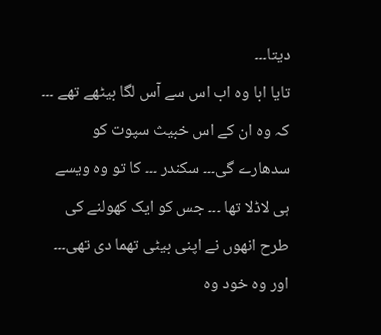دیتا۔۔۔
تایا ابا وہ اب اس سے آس لگا بیٹھے تھے ۔۔۔ کہ وہ ان کے اس خبیث سپوت کو سدھارے گی۔۔۔ سکندر ۔۔۔ کا تو وہ ویسے ہی لاڈلا تھا ۔۔۔ جس کو ایک کھولنے کی طرح انھوں نے اپنی بیٹی تھما دی تھی۔۔۔ اور وہ خود وہ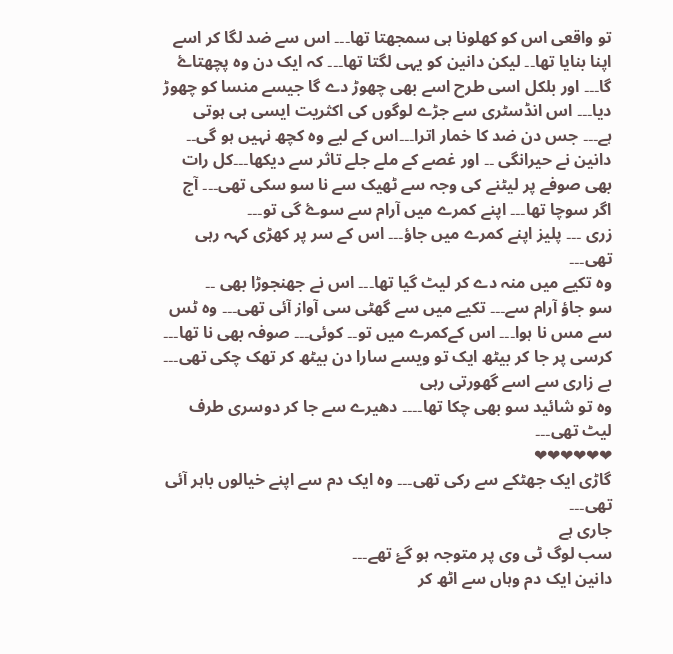تو واقعی اس کو کھلونا ہی سمجھتا تھا۔۔۔ اس سے ضد لگا کر اسے اپنا بنایا تھا۔۔ لیکن دانین کو یہی لگتا تھا۔۔۔ کہ ایک دن وہ پچھتاۓ گا۔۔۔ اور بلکل اسی طرح اسے بھی چھوڑ دے گا جیسے منسا کو چھوڑ دیا۔۔۔ اس انڈسٹری سے جڑے لوگوں کی اکثریت ایسی ہی ہوتی ہے۔۔۔ جس دن ضد کا خمار اترا۔۔۔اس کے لیے وہ کچھ نہیں ہو گی۔۔
دانین نے حیرانگی ۔۔ اور غصے کے ملے جلے تاثر سے دیکھا۔۔۔کل رات بھی صوفے پر لیٹنے کی وجہ سے ٹھیک سے نا سو سکی تھی۔۔۔ آج اگر سوچا تھا۔۔۔ اپنے کمرے میں آرام سے سوۓ گی تو۔۔۔
زری ۔۔۔ پلیز اپنے کمرے میں جاؤ۔۔۔ اس کے سر پر کھڑی کہہ رہی تھی۔۔۔
وہ تکیے میں منہ دے کر لیٹ گیا تھا۔۔۔ اس نے جھنجوڑا بھی ۔۔
سو جاؤ آرام سے۔۔۔ تکیے میں سے گھٹی سی آواز آئی تھی۔۔۔ وہ ٹس سے مس نا ہوا۔۔۔ اس کےکمرے میں تو۔۔ کوئی۔۔۔ صوفہ بھی نا تھا۔۔۔ کرسی پر جا کر بیٹھ ایک تو ویسے سارا دن بیٹھ کر تھک چکی تھی۔۔۔ بے زاری سے اسے گھورتی رہی
وہ تو شائید سو بھی چکا تھا۔۔۔۔ دھیرے سے جا کر دوسری طرف لیٹ تھی۔۔۔
❤❤❤❤❤❤
گاڑی ایک جھٹکے سے رکی تھی۔۔۔ وہ ایک دم سے اپنے خیالوں باہر آئی تھی۔۔۔
جاری ہے
سب لوگ ٹی وی پر متوجہ ہو گۓ تھے۔۔۔
دانین ایک دم وہاں سے اٹھ کر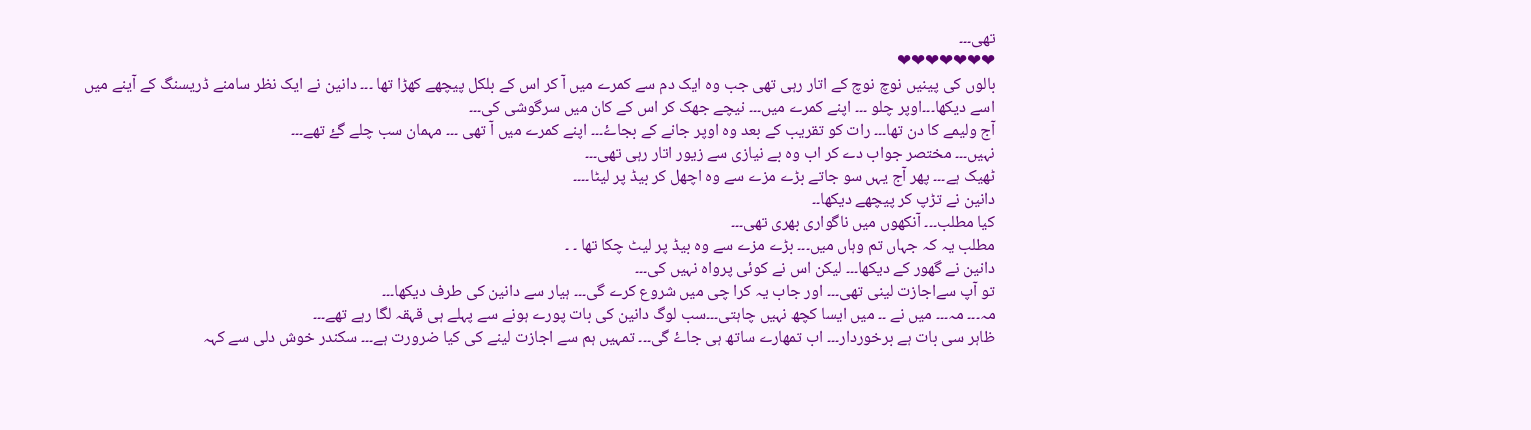تھی۔۔۔
❤❤❤❤❤❤❤
بالوں کی پینیں نوچ نوچ کے اتار رہی تھی جب وہ ایک دم سے کمرے میں آ کر اس کے بلکل پیچھے کھڑا تھا ۔۔۔ دانین نے ایک نظر سامنے ڈریسنگ کے آینے میں اسے دیکھا۔۔۔اوپر چلو ۔۔۔ اپنے کمرے میں۔۔۔ نیچے جھک کر اس کے کان میں سرگوشی کی۔۔۔
آج ولیمے کا دن تھا۔۔۔ رات کو تقریب کے بعد وہ اوپر جانے کے بجاۓ۔۔۔ اپنے کمرے میں آ تھی ۔۔۔ مہمان سب چلے گۓ تھے۔۔۔
نہیں۔۔۔ مختصر جواب دے کر اب وہ بے نیازی سے زیور اتار رہی تھی۔۔۔
ٹھیک ہے۔۔۔ پھر آج یہں سو جاتے بڑے مزے سے وہ اچھل کر بیڈ پر لیٹا۔۔۔۔
دانین نے تڑپ کر پیچھے دیکھا۔۔
کیا مطلب۔۔۔ آنکھوں میں ناگواری بھری تھی۔۔۔
مطلب یہ کہ جہاں تم وہاں میں۔۔۔ بڑے مزے سے وہ بیڈ پر لیٹ چکا تھا ۔ ۔
دانین نے گھور کے دیکھا۔۔۔ لیکن اس نے کوئی پرواہ نہیں کی۔۔۔
تو آپ سےاجازت لینی تھی۔۔۔ اور جاب یہ کرا چی میں شروع کرے گی۔۔۔ ہیار سے دانین کی طرف دیکھا۔۔۔
مہ۔۔۔ مہ۔۔۔ میں نے ۔۔ میں ایسا کچھ نہیں چاہتی۔۔۔سب لوگ دانین کی بات پورے ہونے سے پہلے ہی قہقہ لگا رہے تھے۔۔۔
ظاہر سی بات ہے برخوردار۔۔۔ اب تمھارے ساتھ ہی جاۓ گی۔۔۔ تمہیں ہم سے اجازت لینے کی کیا ضرورت ہے۔۔۔ سکندر خوش دلی سے کہہ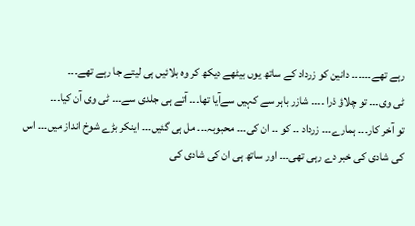رہے تھے۔۔۔۔۔۔ دانین کو زرداد کے ساتھ یوں بیٹھے دیکھ کر وہ بلائیں ہی لیتے جا رہے تھے۔۔۔
ٹی وی۔۔۔ تو چلاؤ ذرا ۔۔۔۔ شازر باہر سے کہیں سےآیا تھا۔۔۔ آتے ہی جلدی سے۔۔۔ ٹی وی آن کیا۔۔۔
تو آخر کار۔۔۔ ہمارے۔۔۔ زرداد ۔۔ کو ۔۔ ان کی۔۔۔ محبوبہ۔۔۔ مل ہی گئیں۔۔۔ اینکر بڑے شوخ انداز میں۔۔۔ اس کی شادی کی خبر دے رہی تھی۔۔۔ اور ساتھ ہی ان کی شادی کی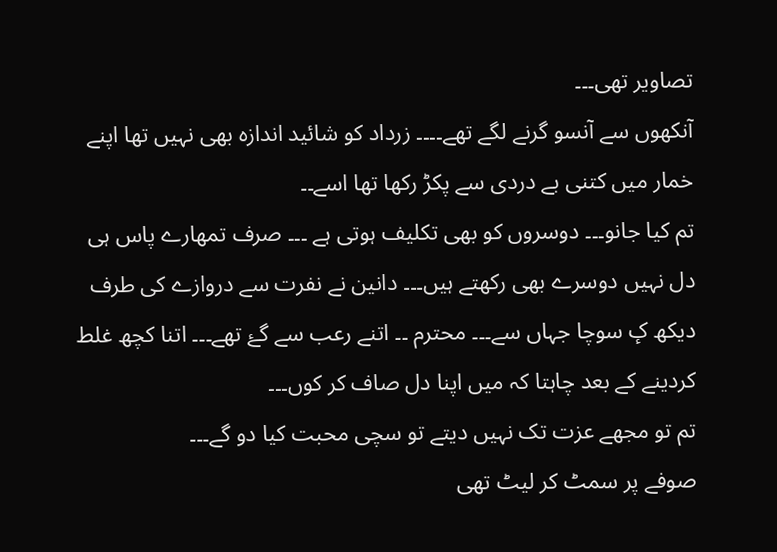تصاویر تھی۔۔۔
آنکھوں سے آنسو گرنے لگے تھے۔۔۔۔ زرداد کو شائید اندازہ بھی نہیں تھا اپنے خمار میں کتنی بے دردی سے پکڑ رکھا تھا اسے۔۔
تم کیا جانو۔۔۔ دوسروں کو بھی تکلیف ہوتی ہے ۔۔۔ صرف تمھارے پاس ہی دل نہیں دوسرے بھی رکھتے ہیں۔۔۔ دانین نے نفرت سے دروازے کی طرف دیکھ کٕ سوچا جہاں سے۔۔۔ محترم ۔۔ اتنے رعب سے گۓ تھے۔۔۔ اتنا کچھ غلط کردینے کے بعد چاہتا کہ میں اپنا دل صاف کر کوں۔۔۔
تم تو مجھے عزت تک نہیں دیتے تو سچی محبت کیا دو گے۔۔۔
صوفے پر سمٹ کر لیٹ تھی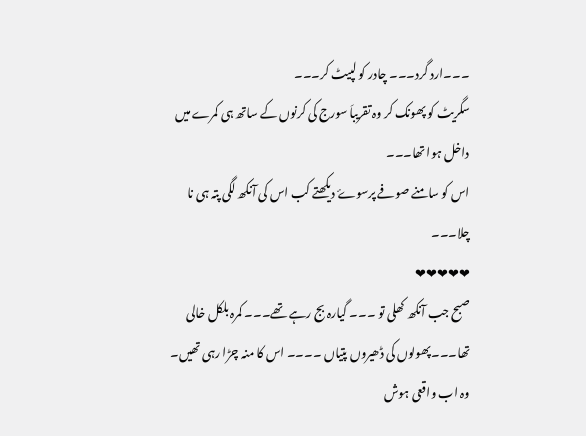۔۔۔ارد گرد۔۔۔ چادر کو لپیٹ کر۔۔۔
سگریٹ کو پھونک کر وہ تقریباَ سورج کی کرنوں کے ساتھ ہی کمرے میں داخل ہوا تھا۔۔۔
اس کو سامنے صوفے پرسوۓ دیکھتے کب اس کی آنکھ لگی پتہ ہی نا چلا۔۔۔
❤❤❤❤❤
صبح جب آنکھ کھلی تو ۔۔۔ گیارہ بج رہے تھے۔۔۔ کمرہ بلکل خالی تھا۔۔۔پھولوں کی ڈھیروں پتیاں ۔۔۔۔ اس کا منہ چڑا رہی تھیں۔
وہ اب واقعی ہوش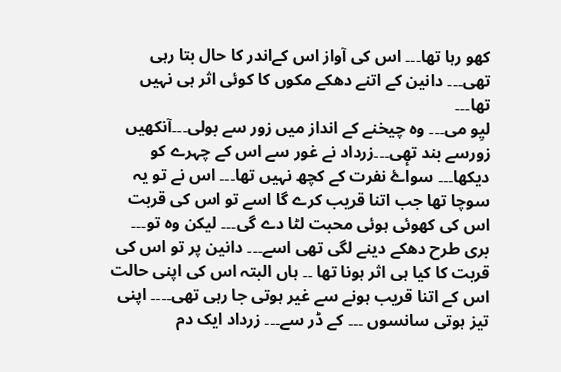کھو رہا تھا۔۔۔ اس کی آواز اس کےاندر کا حال بتا رہی تھی۔۔۔ دانین کے اتنے دھکے مکوں کا کوئی اثر ہی نہیں تھا۔۔۔
لیِو می۔۔۔ وہ چیخنے کے انداز میں زور سے بولی۔۔۔آنکھیں زورسے بند تھٕی۔۔۔زرداد نے غور سے اس کے چہرے کو دیکھا۔۔۔ سواۓ نفرت کے کچھ نہیں تھا۔۔۔ اس نے تو یہ سوچا تھا جب اتنا قریب کرے گا اسے تو اس کی قربت اس کی کھوئی ہوئی محبت لٹا دے گی۔۔۔ لیکن وہ تو۔۔۔ بری طرح دھکے دینے لگی تھی اسے۔۔۔ دانین پر تو اس کی قربت کا کیا ہی اثر ہونا تھا ۔۔ ہاں البتہ اس کی اپنی حالت اس کے اتنا قریب ہونے سے غیر ہوتی جا رہی تھی۔۔۔۔ اپنی تیز ہوتی سانسوں ۔۔۔ کے ڈر سے۔۔۔ زرداد ایک دم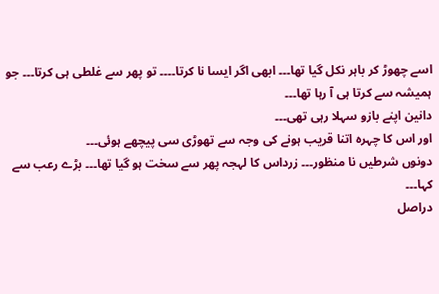اسے چھوڑ کر باہر نکل گیا تھا۔۔۔ ابھی اگر ایسا نا کرتا۔۔۔۔ تو پھر سے غلطی ہی کرتا۔۔۔ جو ہمیشہ سے کرتا ہی آ رہا تھا۔۔۔
دانین اپنے بازو سہلا رہی تھی۔۔۔
اور اس کا چہرہ اتنا قریب ہونے کی وجہ سے تھوڑی سی پیچھے ہوئی۔۔۔
دونوں شرطیں نا منظور۔۔۔ زرداس کا لہجہ پھر سے سخت ہو گیا تھا۔۔۔ بڑے رعب سے کہا۔۔۔
دراصل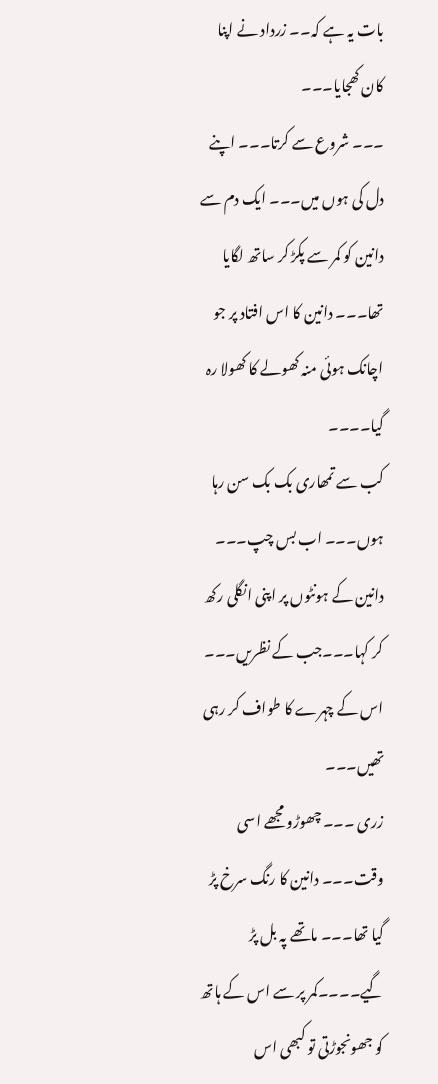بات یہ ہے کہ۔۔ زرداد نے اپنا کان کھجایا۔۔۔
۔۔۔ شروع سے کرتا۔۔۔ اپنے دل کی ہوں میں۔۔۔ ایک دم سے دانین کو کمر سے پکڑ کر ساتھ لگایا تھا۔۔۔ دانین کا اس افتاد پر جو اچانک ہوئی منہ کھولے کا کھولا رہ گیا۔۔۔۔
کب سے تمھاری بک بک سن رہا ہوں۔۔۔ اب بس چپ۔۔۔ دانین کے ہونٹوں پر اپنی انگلی رکھ کر کہا۔۔۔جب کے نظریں۔۔۔ اس کے چہرے کا طواف کر رہی تھیں۔۔۔
زری ۔۔۔ چھوڑو مجھے اسی وقت۔۔۔ دانین کا رنگ سرخ پڑ گیا تھا۔۔۔ ماتھے پہ بل پڑ گیے۔۔۔۔کمر پر سے اس کے ہاتھ کو جھونجوڑتی تو کبھی اس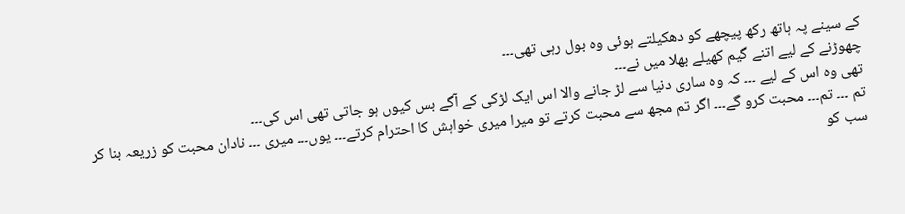کے سینے پہ ہاتھ رکھ پیچھے کو دھکیلتے ہوئی وہ بول رہی تھی۔۔۔
چھوڑنے کے لیے اتنے گیم کھیلے بھلا میں نے۔۔۔
تھی وہ اس کے لیے ۔۔۔ کہ وہ ساری دنیا سے لڑ جانے والا اس ایک لڑکی کے آگے بس کیوں ہو جاتی تھی اس کی۔۔۔
تم ۔۔۔ تم۔۔۔ محبت کرو گے۔۔۔ اگر تم مجھ سے محبت کرتے تو میرا میری خواہش کا احترام کرتے۔۔۔ یوں۔۔۔ میری ۔۔۔ نادان محبت کو زریعہ بنا کر سب کو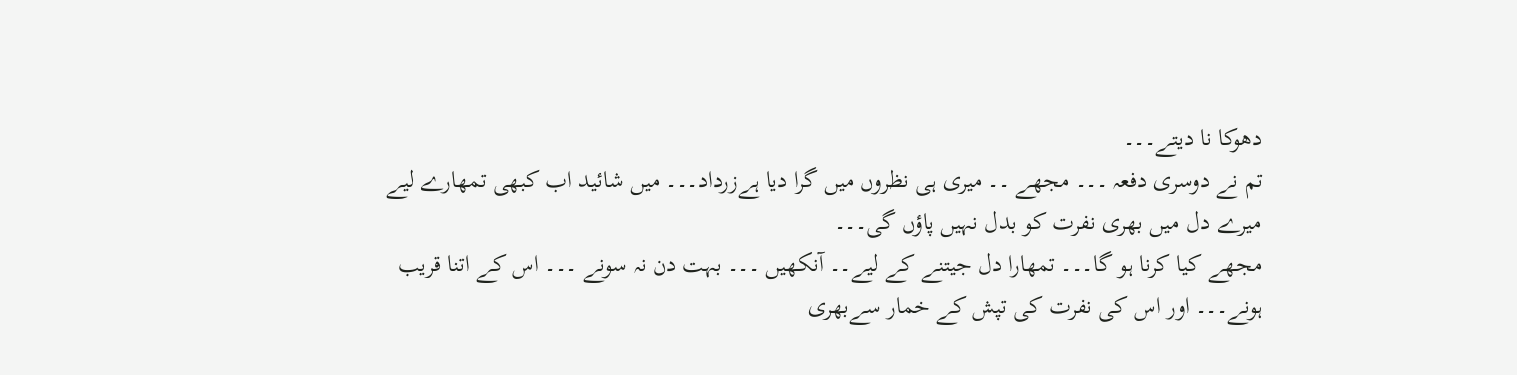دھوکا نا دیتے۔۔۔
تم نے دوسری دفعہ ۔۔۔ مجھے ۔۔ میری ہی نظروں میں گرا دیا ہےزرداد۔۔۔ میں شائید اب کبھی تمھارے لیے میرے دل میں بھری نفرت کو بدل نہیں پاؤں گی۔۔۔
مجھے کیا کرنا ہو گا۔۔۔ تمھارا دل جیتنے کے لیے۔۔ آنکھیں ۔۔۔ بہت دن نہ سونے ۔۔۔ اس کے اتنا قریب ہونے۔۔۔ اور اس کی نفرت کی تپش کے خمار سےبھری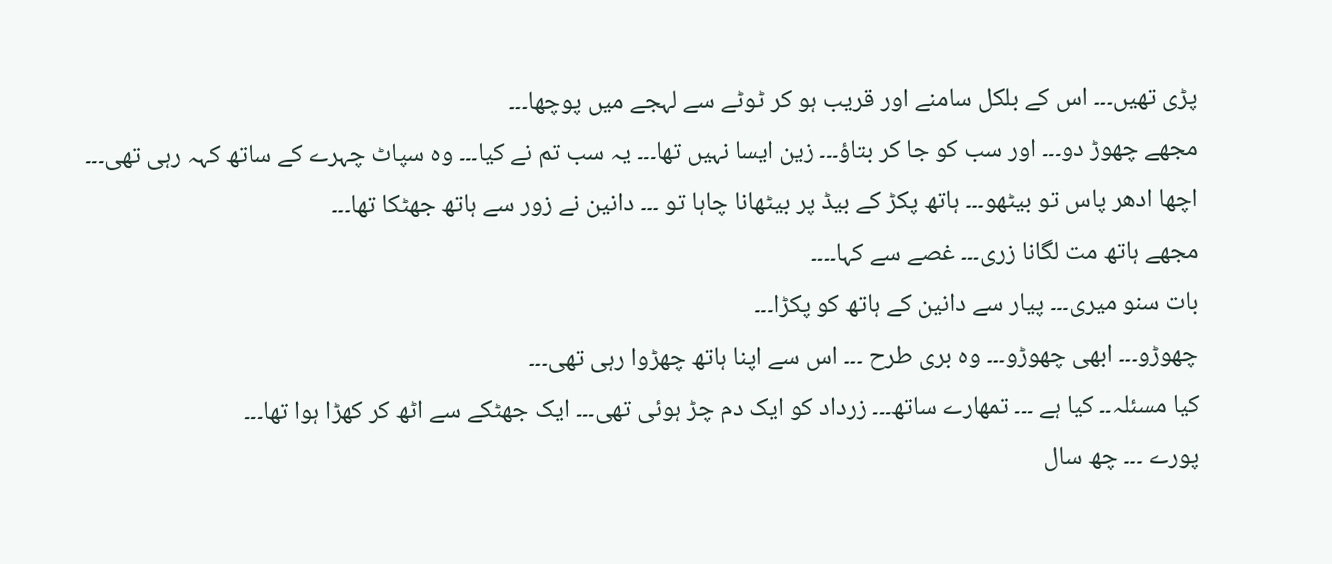پڑی تھیں۔۔۔ اس کے بلکل سامنے اور قریب ہو کر ٹوٹے سے لہجے میں پوچھا۔۔۔
مجھے چھوڑ دو۔۔۔ اور سب کو جا کر بتاؤ۔۔۔ زین ایسا نہیں تھا۔۔۔ یہ سب تم نے کیا۔۔۔ وہ سپاٹ چہرے کے ساتھ کہہ رہی تھی۔۔۔
اچھا ادھر پاس تو بیٹھو۔۔۔ ہاتھ پکڑ کے بیڈ پر بیٹھانا چاہا تو ۔۔۔ دانین نے زور سے ہاتھ جھٹکا تھا۔۔۔
مجھے ہاتھ مت لگانا زری۔۔۔ غصے سے کہا۔۔۔۔
بات سنو میری۔۔۔ پیار سے دانین کے ہاتھ کو پکڑا۔۔۔
چھوڑو۔۔۔ ابھی چھوڑو۔۔۔ وہ بری طرح ۔۔۔ اس سے اپنا ہاتھ چھڑوا رہی تھی۔۔۔
کیا مسئلہ۔۔ کیا ہے ۔۔۔ تمھارے ساتھ۔۔۔ زرداد کو ایک دم چڑ ہوئی تھی۔۔۔ ایک جھٹکے سے اٹھ کر کھڑا ہوا تھا۔۔۔
پورے ۔۔۔ چھ سال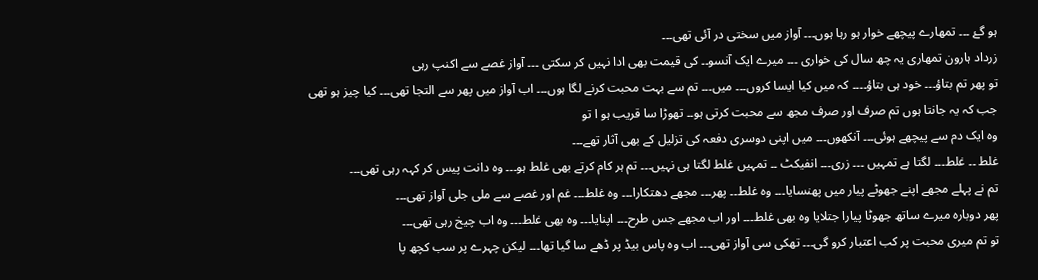ہو گۓ ۔۔۔ تمھارے پیچھے خوار ہو رہا ہوں۔۔۔ آواز میں سختی در آئی تھی۔۔۔
زرداد ہارون تمھاری یہ چھ سال کی خواری ۔۔۔ میرے ایک آنسو۔۔ کی قیمت بھی ادا نہیں کر سکتی ۔۔۔ آواز غصے سے اکنپ رہی
تو پھر تم بتاؤ۔۔۔ خود ہی بتاؤ۔۔۔۔ کہ میں کیا ایسا کروں۔۔۔ میں۔۔۔ تم سے بہت محبت کرنے لگا ہوں۔۔۔ اب آواز میں پھر سے التجا تھی۔۔۔ کیا چیز ہو تھی
جب کہ یہ جانتا ہوں تم صرف اور صرف مجھ سے محبت کرتی ہو۔۔ تھوڑا سا قریب ہو ا تو
وہ ایک دم سے پیچھے ہوئی۔۔۔ آنکھوں۔۔۔ میں اپنی دوسری دفعہ کی تزلیل کے بھی آثار تھے۔۔۔
غلط ۔۔ غلط۔۔۔ لگتا ہے تمہیں ۔۔۔ زری۔۔۔ انفیکٹ ۔۔ تمہیں غلط لگتا ہی نہیں۔۔۔ تم ہر کام کرتے بھی غلط ہو۔۔۔ وہ دانت پیس کر کہہ رہی تھی۔۔۔
تم نے پہلے مجھے اپنے جھوٹے پیار میں پھنسایا۔۔۔ وہ غلط۔۔ پھر۔۔۔ مجھے دھتکارا۔۔۔ وہ غلط۔۔۔ غم اور غصے سے ملی جلی آواز تھی۔۔۔
پھر دوبارہ میرے ساتھ جھوٹا پیارا جتلایا وہ بھی غلط۔۔۔ اور اب مجھے جس طرح۔۔۔ اپنایا۔۔۔ وہ بھی غلط۔۔۔ وہ اب چیخ رہی تھی۔۔۔
تو تم میری محبت پر کب اعتبار کرو گی۔۔۔ تھکی سی آواز تھی۔۔۔ اب وہ پاس بیڈ پر ڈھے سا گیا تھا۔۔۔ لیکن چہرے پر سب کچھ پا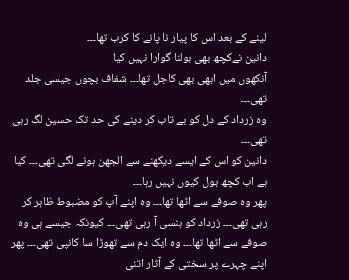لینے کے بعد اس کا پیار نا پانے کا کرب تھا۔۔۔
دانین نےکچھ بھی بولنا گوارا نہیں کیا
آنکھوں میں ابھی بھی کاجل تھا۔۔۔ شفاف بچوں جیسی جلد تھی۔۔۔
وہ زرداد کے دل کو بے تاب کر دینے کی حد تک حسین لگ رہی تھی۔۔۔
دانین کو اس کے ایسے دیکھنے سے الجھن ہونے لگی تھی۔۔۔ کیا ہے اب کچھ بول کیوں نہیں رہا۔۔۔
پھر وہ صوفے سے اٹھا تھا۔۔۔ وہ اپنے آپ کو مضبوط ظاہر کر رہی تھی۔۔۔ زرداد کو ہنسی آ رہی تھی۔۔۔ کیونکہ جیسے ہی وہ صوفے سے اٹھا تھا۔۔۔ وہ ایک دم سے تھوڑا سا کانپی تھی۔۔۔ پھر اپنے چہرے پر سختی کے آثار اتنی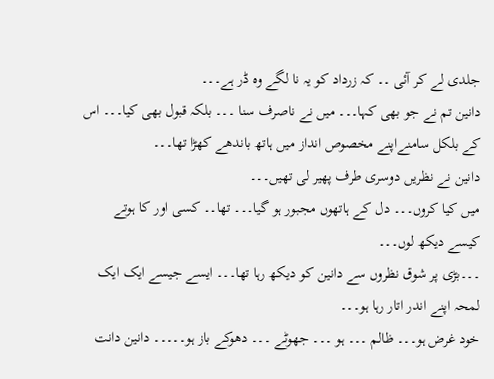جلدی لے کر آئی ۔۔ کہ زرداد کو یہ نا لگے وہ ڈر ہے۔۔۔
دانین تم نے جو بھی کہا۔۔۔ میں نے ناصرف سنا ۔۔۔ بلکہ قبول بھی کیا۔۔۔ اس کے بلکل سامنےاپنے مخصوص انداز میں ہاتھ باندھے کھڑا تھا۔۔۔
دانین نے نظریں دوسری طرف پھیر لی تھیں۔۔۔
میں کیا کروں۔۔۔ دل کے ہاتھوں مجبور ہو گیا۔۔۔ تھا۔۔ کسی اور کا ہوتے کیسے دیکھ لوں۔۔۔
۔۔۔بڑی پر شوق نظروں سے دانین کو دیکھ رہا تھا۔۔۔ ایسے جیسے ایک ایک لمحہ اپنے اندر اتار رہا ہو۔۔۔
خود غرض ہو۔۔۔ ظالم ۔۔۔ ہو ۔۔۔ جھوٹے ۔۔۔ دھوکے باز ہو۔۔۔۔۔ دانین دانت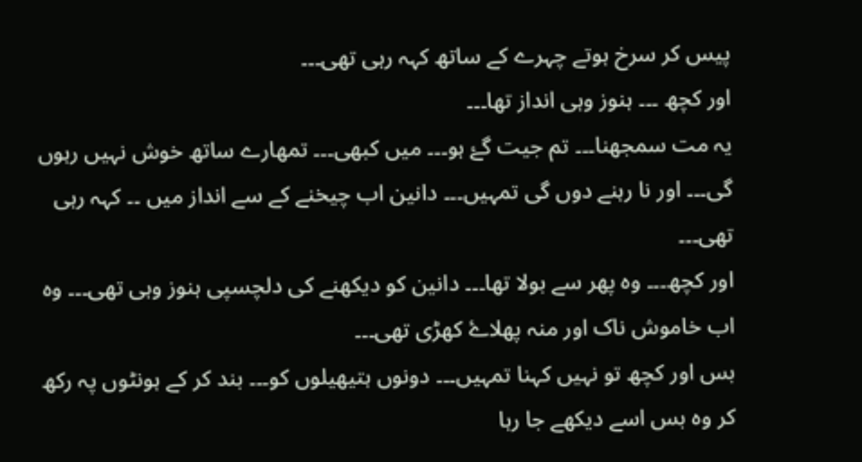پیس کر سرخ ہوتے چہرے کے ساتھ کہہ رہی تھی۔۔۔
اور کچھ ۔۔۔ ہنوز وہی انداز تھا۔۔۔
یہ مت سمجھنا۔۔۔ تم جیت گۓ ہو۔۔۔ میں کبھی۔۔۔ تمھارے ساتھ خوش نہیں رہوں گی۔۔۔ اور نا رہنے دوں گی تمہیں۔۔۔ دانین اب چیخنے کے سے انداز میں ۔۔ کہہ رہی تھی۔۔۔
اور کچھ۔۔۔ وہ پھر سے بولا تھا۔۔۔ دانین کو دیکھنے کی دلچسپی ہنوز وہی تھی۔۔۔ وہ اب خاموش ناک اور منہ پھلاۓ کھڑی تھی۔۔۔
بس اور کچھ تو نہیں کہنا تمہیں۔۔۔ دونوں ہتیھیلوں کو۔۔۔ بند کر کے ہونٹوں پہ رکھ کر وہ بس اسے دیکھے جا رہا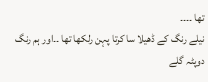تھا ۔۔۔۔
نیلے رنگ کے ڈھیلا سا کرتا پہن رلکھا تھا ۔۔اور ہم رنگ دوپٹہ گلے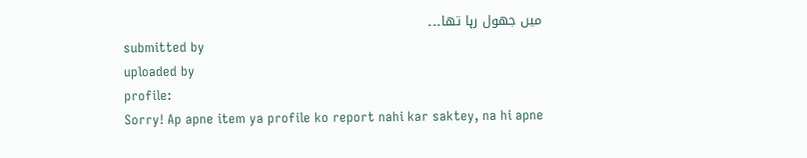میں جھول رہا تھا۔۔۔
submitted by
uploaded by
profile:
Sorry! Ap apne item ya profile ko report nahi kar saktey, na hi apne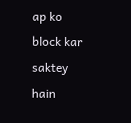ap ko block kar saktey hain